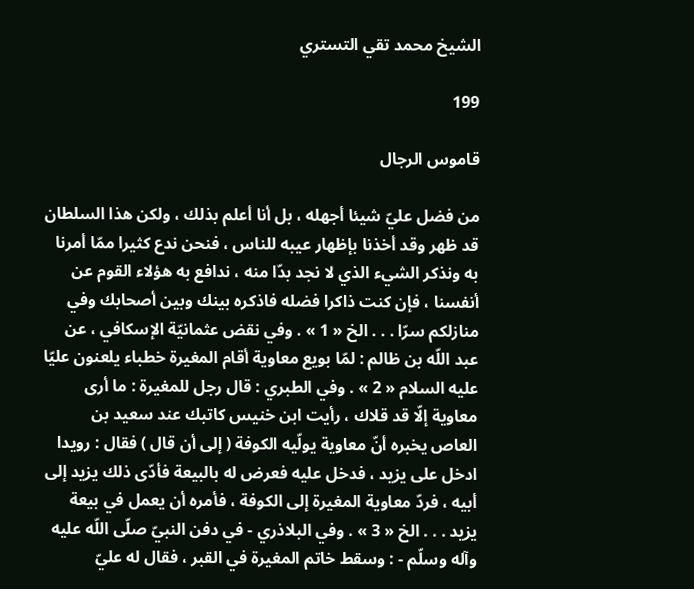الشيخ محمد تقي التستري

199

قاموس الرجال

من فضل عليّ شيئا أجهله ، بل أنا أعلم بذلك ، ولكن هذا السلطان قد ظهر وقد أخذنا بإظهار عيبه للناس ، فنحن ندع كثيرا ممّا أمرنا به ونذكر الشيء الذي لا نجد بدّا منه ، ندافع به هؤلاء القوم عن أنفسنا ، فإن كنت ذاكرا فضله فاذكره بينك وبين أصحابك وفي منازلكم سرّا . . . الخ « 1 » . وفي نقض عثمانيّة الإسكافي ، عن عبد اللّه بن ظالم : لمّا بويع معاوية أقام المغيرة خطباء يلعنون عليّا عليه السلام « 2 » . وفي الطبري : قال رجل للمغيرة : ما أرى معاوية إلّا قد قلاك ، رأيت ابن خنيس كاتبك عند سعيد بن العاص يخبره أنّ معاوية يولّيه الكوفة ( إلى أن قال ) فقال : رويدا ادخل على يزيد ، فدخل عليه فعرض له بالبيعة فأدّى ذلك يزيد إلى أبيه ، فردّ معاوية المغيرة إلى الكوفة ، فأمره أن يعمل في بيعة يزيد . . . الخ « 3 » . وفي البلاذري - في دفن النبيّ صلّى اللّه عليه وآله وسلّم - : وسقط خاتم المغيرة في القبر ، فقال له عليّ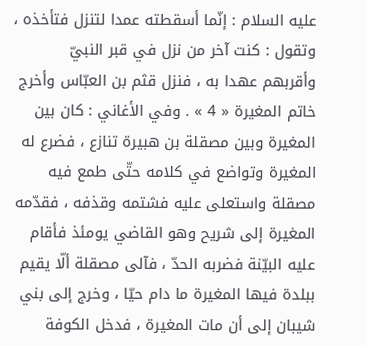عليه السلام : إنّما أسقطته عمدا لتنزل فتأخذه ، وتقول : كنت آخر من نزل في قبر النبيّ وأقربهم عهدا به ، فنزل قثم بن العبّاس وأخرج خاتم المغيرة « 4 » . وفي الأغاني : كان بين المغيرة وبين مصقلة بن هبيرة تنازع ، فضرع له المغيرة وتواضع في كلامه حتّى طمع فيه مصقلة واستعلى عليه فشتمه وقذفه ، فقدّمه المغيرة إلى شريح وهو القاضي يومئذ فأقام عليه البيّنة فضربه الحدّ ، فآلى مصقلة ألّا يقيم ببلدة فيها المغيرة ما دام حيّا ، وخرج إلى بني شيبان إلى أن مات المغيرة ، فدخل الكوفة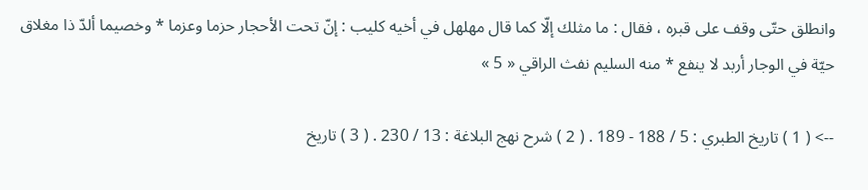وانطلق حتّى وقف على قبره ، فقال : ما مثلك إلّا كما قال مهلهل في أخيه كليب : إنّ تحت الأحجار حزما وعزما * وخصيما ألدّ ذا مغلاق حيّة في الوجار أربد لا ينفع * منه السليم نفث الراقي « 5 »

--> ( 1 ) تاريخ الطبري : 5 / 188 - 189 . ( 2 ) شرح نهج البلاغة : 13 / 230 . ( 3 ) تاريخ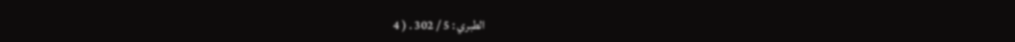الطبري : 5 / 302 . ( 4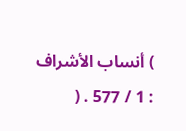) أنساب الأشراف : 1 / 577 . (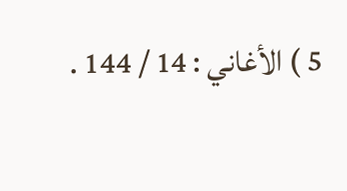5 ) الأغاني : 14 / 144 .